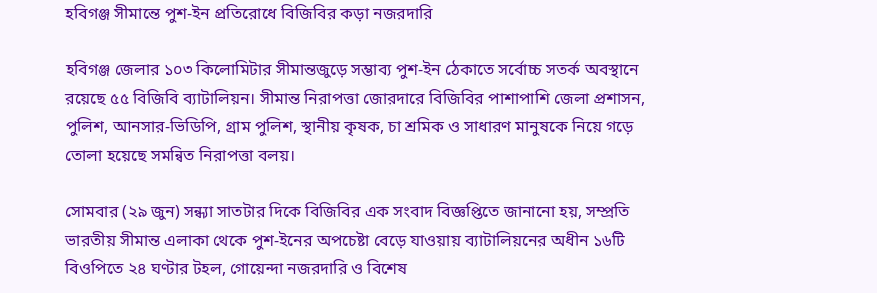হবিগঞ্জ সীমান্তে পুশ-ইন প্রতিরোধে বিজিবির কড়া নজরদারি

হবিগঞ্জ জেলার ১০৩ কিলোমিটার সীমান্তজুড়ে সম্ভাব্য পুশ-ইন ঠেকাতে সর্বোচ্চ সতর্ক অবস্থানে রয়েছে ৫৫ বিজিবি ব্যাটালিয়ন। সীমান্ত নিরাপত্তা জোরদারে বিজিবির পাশাপাশি জেলা প্রশাসন, পুলিশ, আনসার-ভিডিপি, গ্রাম পুলিশ, স্থানীয় কৃষক, চা শ্রমিক ও সাধারণ মানুষকে নিয়ে গড়ে তোলা হয়েছে সমন্বিত নিরাপত্তা বলয়।

সোমবার (২৯ জুন) সন্ধ্যা সাতটার দিকে বিজিবির এক সংবাদ বিজ্ঞপ্তিতে জানানো হয়, সম্প্রতি ভারতীয় সীমান্ত এলাকা থেকে পুশ-ইনের অপচেষ্টা বেড়ে যাওয়ায় ব্যাটালিয়নের অধীন ১৬টি বিওপিতে ২৪ ঘণ্টার টহল, গোয়েন্দা নজরদারি ও বিশেষ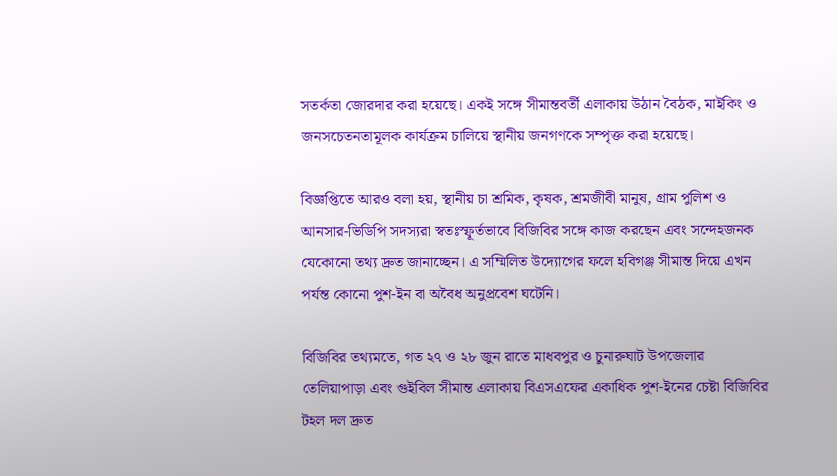সতর্কতা জোরদার করা হয়েছে। একই সঙ্গে সীমান্তবর্তী এলাকায় উঠান বৈঠক, মাইকিং ও জনসচেতনতামূলক কার্যক্রম চালিয়ে স্থানীয় জনগণকে সম্পৃক্ত করা হয়েছে।

বিজ্ঞপ্তিতে আরও বলা হয়, স্থানীয় চা শ্রমিক, কৃষক, শ্রমজীবী মানুষ, গ্রাম পুলিশ ও আনসার-ভিডিপি সদস্যরা স্বতঃস্ফূর্তভাবে বিজিবির সঙ্গে কাজ করছেন এবং সন্দেহজনক যেকোনো তথ্য দ্রুত জানাচ্ছেন। এ সম্মিলিত উদ্যোগের ফলে হবিগঞ্জ সীমান্ত দিয়ে এখন পর্যন্ত কোনো পুশ-ইন বা অবৈধ অনুপ্রবেশ ঘটেনি।

বিজিবির তথ্যমতে, গত ২৭ ও ২৮ জুন রাতে মাধবপুর ও চুনারুঘাট উপজেলার তেলিয়াপাড়া এবং গুইবিল সীমান্ত এলাকায় বিএসএফের একাধিক পুশ-ইনের চেষ্টা বিজিবির টহল দল দ্রুত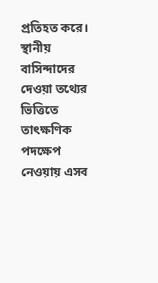প্রতিহত করে। স্থানীয় বাসিন্দাদের দেওয়া তথ্যের ভিত্তিতে তাৎক্ষণিক পদক্ষেপ নেওয়ায় এসব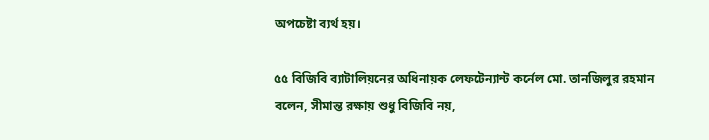অপচেষ্টা ব্যর্থ হয়।

৫৫ বিজিবি ব্যাটালিয়নের অধিনায়ক লেফটেন্যান্ট কর্নেল মো. তানজিলুর রহমান বলেন, সীমান্ত রক্ষায় শুধু বিজিবি নয়,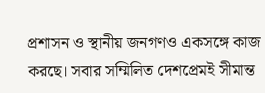প্রশাসন ও স্থানীয় জনগণও একসঙ্গে কাজ করছে। সবার সম্মিলিত দেশপ্রেমই সীমান্ত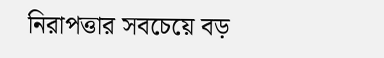নিরাপত্তার সবচেয়ে বড়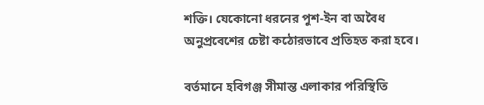শক্তি। যেকোনো ধরনের পুশ-ইন বা অবৈধ অনুপ্রবেশের চেষ্টা কঠোরভাবে প্রতিহত করা হবে।

বর্তমানে হবিগঞ্জ সীমান্ত এলাকার পরিস্থিতি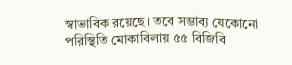স্বাভাবিক রয়েছে। তবে সম্ভাব্য যেকোনো পরিস্থিতি মোকাবিলায় ৫৫ বিজিবি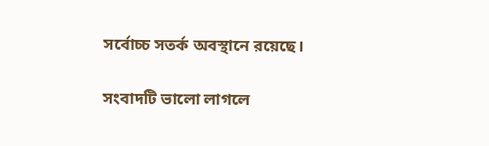সর্বোচ্চ সতর্ক অবস্থানে রয়েছে।

সংবাদটি ভালো লাগলে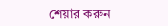শেয়ার করুন